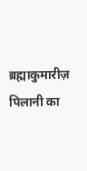ब्रह्माकुमारीज़ पिलानी का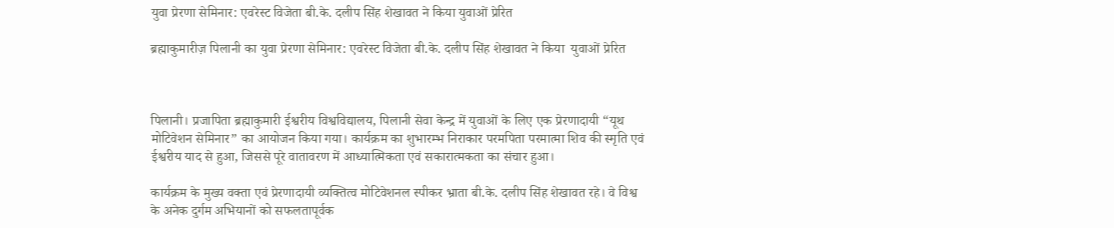युवा प्रेरणा सेमिनार: एवरेस्ट विजेता बी.के. दलीप सिंह शेखावत ने किया युवाओं प्रेरित

ब्रह्माकुमारीज़ पिलानी का युवा प्रेरणा सेमिनार: एवरेस्ट विजेता बी.के. दलीप सिंह शेखावत ने किया  युवाओं प्रेरित



पिलानी। प्रजापिता ब्रह्माकुमारी ईश्वरीय विश्वविद्यालय, पिलानी सेवा केन्द्र में युवाओं के लिए एक प्रेरणादायी “यूथ मोटिवेशन सेमिनार” का आयोजन किया गया। कार्यक्रम का शुभारम्भ निराकार परमपिता परमात्मा शिव की स्मृति एवं ईश्वरीय याद से हुआ, जिससे पूरे वातावरण में आध्यात्मिकता एवं सकारात्मकता का संचार हुआ।

कार्यक्रम के मुख्य वक्ता एवं प्रेरणादायी व्यक्तित्व मोटिवेशनल स्पीकर भ्राता बी.के. दलीप सिंह शेखावत रहे। वे विश्व के अनेक दुर्गम अभियानों को सफलतापूर्वक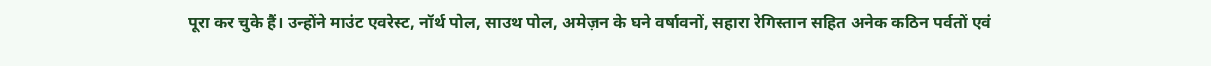पूरा कर चुके हैं। उन्होंने माउंट एवरेस्ट, नॉर्थ पोल, साउथ पोल, अमेज़न के घने वर्षावनों, सहारा रेगिस्तान सहित अनेक कठिन पर्वतों एवं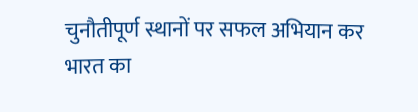चुनौतीपूर्ण स्थानों पर सफल अभियान कर भारत का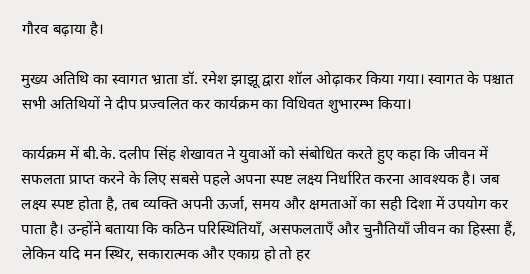गौरव बढ़ाया है।

मुख्य अतिथि का स्वागत भ्राता डॉ. रमेश झाझू द्वारा शॉल ओढ़ाकर किया गया। स्वागत के पश्चात सभी अतिथियों ने दीप प्रज्वलित कर कार्यक्रम का विधिवत शुभारम्भ किया।

कार्यक्रम में बी.के. दलीप सिंह शेखावत ने युवाओं को संबोधित करते हुए कहा कि जीवन में सफलता प्राप्त करने के लिए सबसे पहले अपना स्पष्ट लक्ष्य निर्धारित करना आवश्यक है। जब लक्ष्य स्पष्ट होता है, तब व्यक्ति अपनी ऊर्जा, समय और क्षमताओं का सही दिशा में उपयोग कर पाता है। उन्होंने बताया कि कठिन परिस्थितियाँ, असफलताएँ और चुनौतियाँ जीवन का हिस्सा हैं, लेकिन यदि मन स्थिर, सकारात्मक और एकाग्र हो तो हर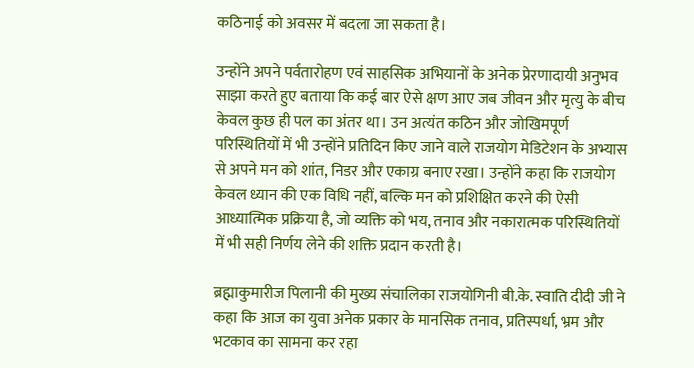कठिनाई को अवसर में बदला जा सकता है।

उन्होंने अपने पर्वतारोहण एवं साहसिक अभियानों के अनेक प्रेरणादायी अनुभव साझा करते हुए बताया कि कई बार ऐसे क्षण आए जब जीवन और मृत्यु के बीच केवल कुछ ही पल का अंतर था। उन अत्यंत कठिन और जोखिमपूर्ण परिस्थितियों में भी उन्होंने प्रतिदिन किए जाने वाले राजयोग मेडिटेशन के अभ्यास से अपने मन को शांत, निडर और एकाग्र बनाए रखा। उन्होंने कहा कि राजयोग केवल ध्यान की एक विधि नहीं, बल्कि मन को प्रशिक्षित करने की ऐसी आध्यात्मिक प्रक्रिया है, जो व्यक्ति को भय, तनाव और नकारात्मक परिस्थितियों में भी सही निर्णय लेने की शक्ति प्रदान करती है।

ब्रह्माकुमारीज पिलानी की मुख्य संचालिका राजयोगिनी बी.के. स्वाति दीदी जी ने कहा कि आज का युवा अनेक प्रकार के मानसिक तनाव, प्रतिस्पर्धा, भ्रम और भटकाव का सामना कर रहा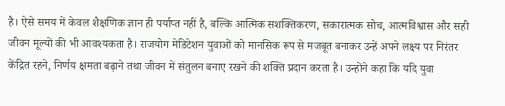है। ऐसे समय में केवल शैक्षणिक ज्ञान ही पर्याप्त नहीं है, बल्कि आत्मिक सशक्तिकरण, सकारात्मक सोच, आत्मविश्वास और सही जीवन मूल्यों की भी आवश्यकता है। राजयोग मेडिटेशन युवाओं को मानसिक रूप से मजबूत बनाकर उन्हें अपने लक्ष्य पर निरंतर केंद्रित रहने, निर्णय क्षमता बढ़ाने तथा जीवन में संतुलन बनाए रखने की शक्ति प्रदान करता है। उन्होंने कहा कि यदि युवा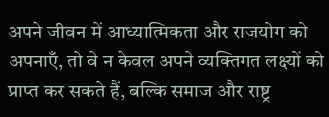अपने जीवन में आध्यात्मिकता और राजयोग को अपनाएँ, तो वे न केवल अपने व्यक्तिगत लक्ष्यों को प्राप्त कर सकते हैं, बल्कि समाज और राष्ट्र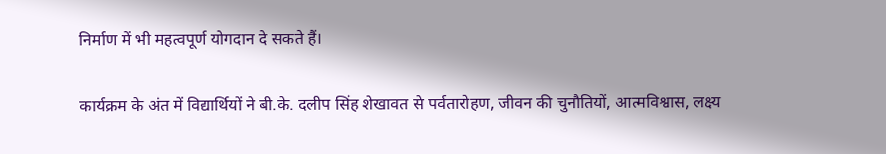निर्माण में भी महत्वपूर्ण योगदान दे सकते हैं।

कार्यक्रम के अंत में विद्यार्थियों ने बी.के. दलीप सिंह शेखावत से पर्वतारोहण, जीवन की चुनौतियों, आत्मविश्वास, लक्ष्य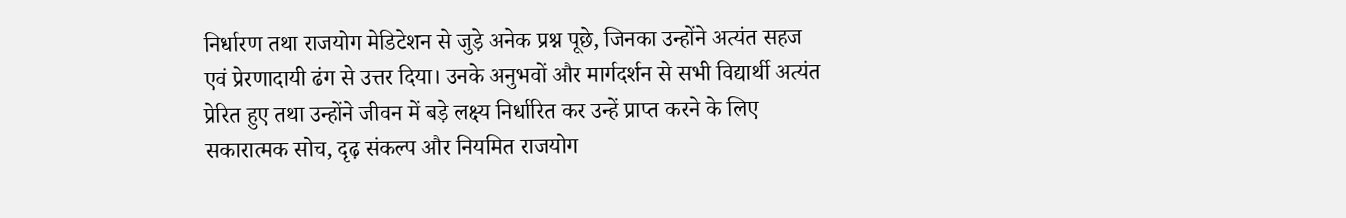निर्धारण तथा राजयोग मेडिटेशन से जुड़े अनेक प्रश्न पूछे, जिनका उन्होंने अत्यंत सहज एवं प्रेरणादायी ढंग से उत्तर दिया। उनके अनुभवों और मार्गदर्शन से सभी विद्यार्थी अत्यंत प्रेरित हुए तथा उन्होंने जीवन में बड़े लक्ष्य निर्धारित कर उन्हें प्राप्त करने के लिए सकारात्मक सोच, दृढ़ संकल्प और नियमित राजयोग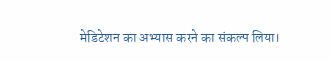मेडिटेशन का अभ्यास करने का संकल्प लिया।